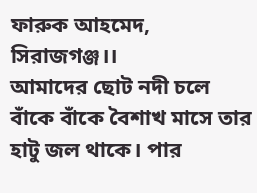ফারুক আহমেদ, সিরাজগঞ্জ।।
আমাদের ছোট নদী চলে বাঁকে বাঁকে বৈশাখ মাসে তার হাটু জল থাকে। পার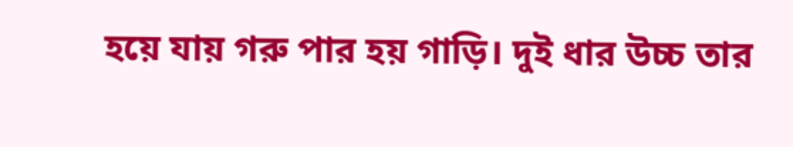হয়ে যায় গরু পার হয় গাড়ি। দুই ধার উচ্চ তার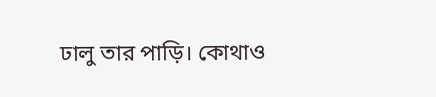ঢালু তার পাড়ি। কোথাও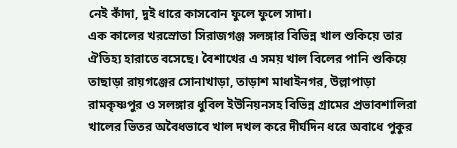নেই কাঁদা, দুই ধারে কাসবোন ফুলে ফুলে সাদা।
এক কালের খরস্রোতা সিরাজগঞ্জ সলঙ্গার বিভিন্ন খাল শুকিয়ে তার ঐতিহ্য হারাতে বসেছে। বৈশাখের এ সময় খাল বিলের পানি শুকিয়ে তাছাড়া রায়গঞ্জের সোনাখাড়া, তাড়াশ মাধাইনগর, উল্লাপাড়া রামকৃষ্ণপুর ও সলঙ্গার ধুবিল ইউনিয়নসহ বিভিন্ন গ্রামের প্রভাবশালিরা খালের ভিতর অবৈধভাবে খাল দখল করে দীর্ঘদিন ধরে অবাধে পুকুর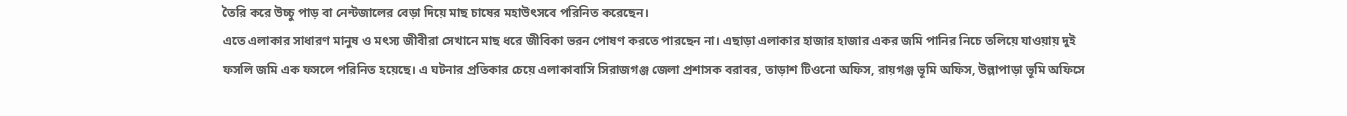তৈরি করে উচ্চু পাড় বা নেন্টজালের বেড়া দিয়ে মাছ চাষের মহাউৎসবে পরিনিত করেছেন।
এতে এলাকার সাধারণ মানুষ ও মৎস্য জীবীরা সেখানে মাছ ধরে জীবিকা ভরন পোষণ করতে পারছেন না। এছাড়া এলাকার হাজার হাজার একর জমি পানির নিচে তলিয়ে যাওয়ায় দুই ফসলি জমি এক ফসলে পরিনিত হয়েছে। এ ঘটনার প্রতিকার চেয়ে এলাকাবাসি সিরাজগঞ্জ জেলা প্রশাসক বরাবর, তাড়াশ টিওনো অফিস, রায়গঞ্জ ভূমি অফিস, উল্লাপাড়া ভূমি অফিসে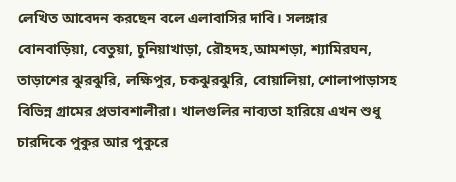লেখিত আবেদন করছেন বলে এলাবাসির দাবি। সলঙ্গার বোনবাড়িয়া, বেতুয়া, চুনিয়াখাড়া, রৌহদহ,আমশড়া, শ্যামিরঘন, তাড়াশের ঝুরঝুরি, লক্ষিপুর, চকঝুরঝুরি, বোয়ালিয়া, শোলাপাড়াসহ বিভিন্ন গ্রামের প্রভাবশালীরা। খালগুলির নাব্যতা হারিয়ে এখন শুধু চারদিকে পুকুর আর পুকুরে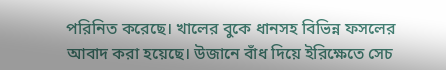পরিনিত করেছে। খালের বুকে ধানসহ বিভিন্ন ফসলের আবাদ করা হয়েছে। উজানে বাঁধ দিয়ে ইরিক্ষেতে সেচ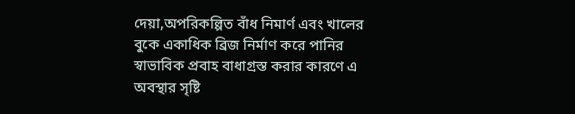দেয়া,অপরিকল্পিত বাঁধ নিমার্ণ এবং খালের বুকে একাধিক ব্রিজ নির্মাণ করে পানির স্বাভাবিক প্রবাহ বাধাগ্রস্ত করার কারণে এ অবস্থার সৃষ্টি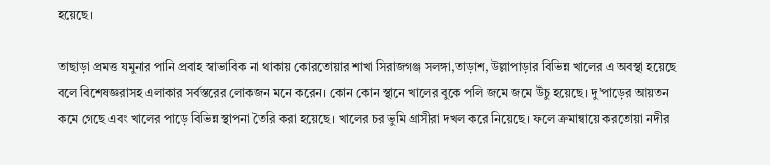হয়েছে।

তাছাড়া প্রমত্ত যমুনার পানি প্রবাহ স্বাভাবিক না থাকায় কোরতোয়ার শাখা সিরাজগঞ্জ সলঙ্গা,তাড়াশ, উল্লাপাড়ার বিভিন্ন খালের এ অবস্থা হয়েছে বলে বিশেষজ্ঞরাসহ এলাকার সর্বস্তরের লোকজন মনে করেন। কোন কোন স্থানে খালের বুকে পলি জমে জমে উঁচু হয়েছে। দু’পাড়ের আয়তন কমে গেছে এবং খালের পাড়ে বিভিন্ন স্থাপনা তৈরি করা হয়েছে। খালের চর ভুমি গ্রাসীরা দখল করে নিয়েছে। ফলে ক্রমান্বায়ে করতোয়া নদীর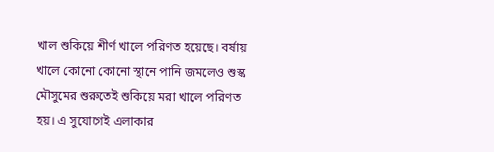খাল শুকিয়ে শীর্ণ খালে পরিণত হয়েছে। বর্ষায় খালে কোনো কোনো স্থানে পানি জমলেও শুস্ক মৌসুমের শুরুতেই শুকিয়ে মরা খালে পরিণত হয়। এ সুযোগেই এলাকার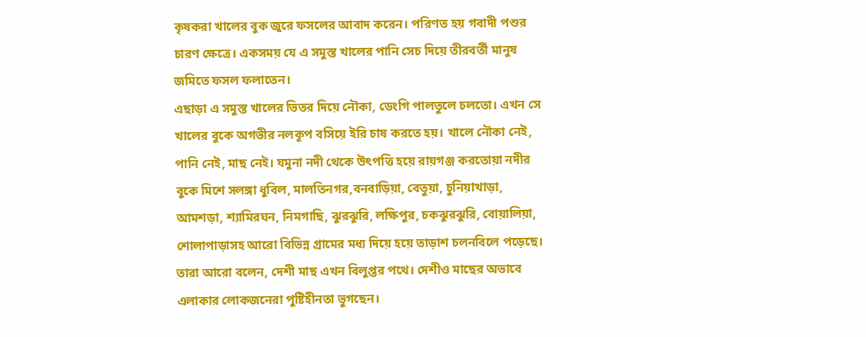কৃষকরা খালের বুক জুরে ফসলের আবাদ করেন। পরিণত হয় গবাদী পশুর চারণ ক্ষেত্রে। একসময় যে এ সমুস্ত খালের পানি সেচ দিয়ে তীরবর্তী মানুষ জমিতে ফসল ফলাতেন।
এছাড়া এ সমুস্ত খালের ভিতর দিয়ে নৌকা, ডেংগি পালতুলে চলতো। এখন সে খালের বুকে অগভীর নলকূপ বসিয়ে ইরি চাষ করতে হয়। খালে নৌকা নেই, পানি নেই, মাছ নেই। যমুনা নদী থেকে উৎপত্তি হয়ে রায়গঞ্জ করতোয়া নদীর বুকে মিশে সলঙ্গা ধুবিল, মালতিনগর,বনবাড়িয়া, বেতুয়া, চুনিয়াখাড়া, আমশড়া, শ্যামিরঘন, নিমগাছি, ঝুরঝুরি, লক্ষিপুর, চকঝুরঝুরি, বোয়ালিয়া, শোলাপাড়াসহ আরো বিভিন্ন গ্রামের মধ্য দিয়ে হয়ে তাড়াশ চলনবিলে পড়েছে।
তারা আরো বলেন, দেশী মাছ এখন বিলুপ্তর পথে। দেশীও মাছের অভাবে এলাকার লোকজনেরা পুষ্টিহীনতা ভুগছেন।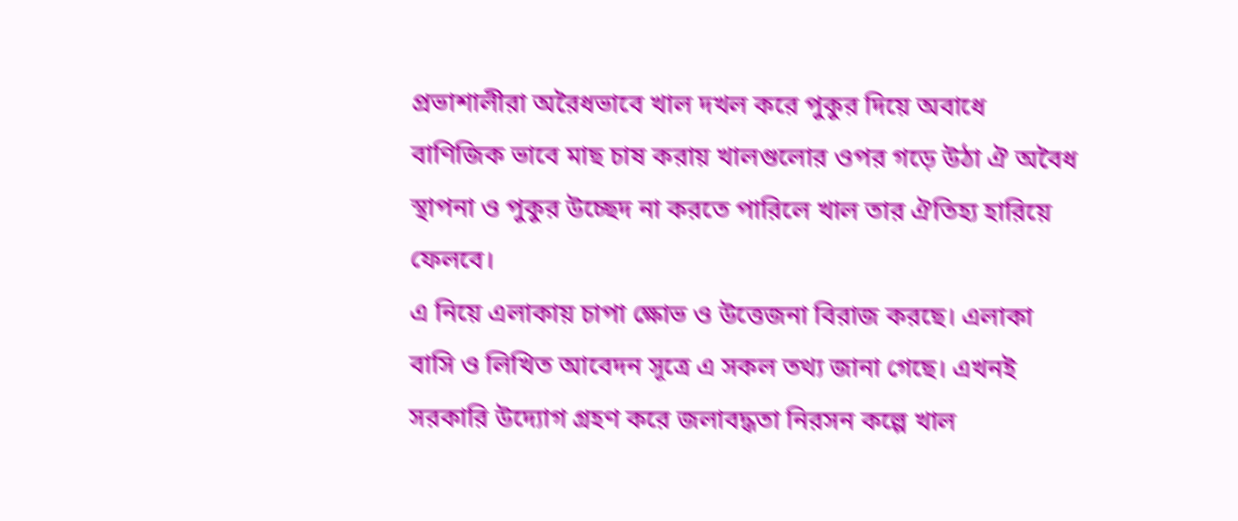প্রভাশালীরা অরৈধভাবে খাল দখল করে পুকুর দিয়ে অবাধে বাণিজিক ভাবে মাছ চাষ করায় খালগুলোর ওপর গড়ে উঠা ঐ অবৈধ স্থাপনা ও পুকুর উচ্ছেদ না করতে পারিলে খাল তার ঐতিহ্য হারিয়ে ফেলবে।
এ নিয়ে এলাকায় চাপা ক্ষোভ ও উত্তেজনা বিরাজ করছে। এলাকা বাসি ও লিখিত আবেদন সূত্রে এ সকল তথ্য জানা গেছে। এখনই সরকারি উদ্যোগ গ্রহণ করে জলাবদ্ধতা নিরসন কল্পে খাল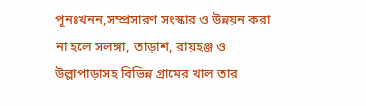পূনঃখনন,সম্প্রসারণ সংস্কার ও উন্নয়ন করা না হলে সলঙ্গা, তাড়াশ, রায়হঞ্জ ও উল্লাপাড়াসহ বিভিন্ন গ্রামের খাল তার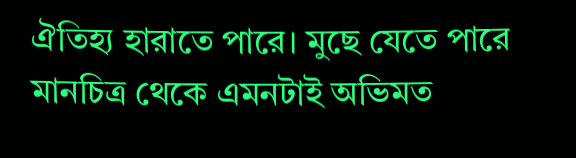ঐতিহ্য হারাতে পারে। মুছে যেতে পারে মানচিত্র থেকে এমনটাই অভিমত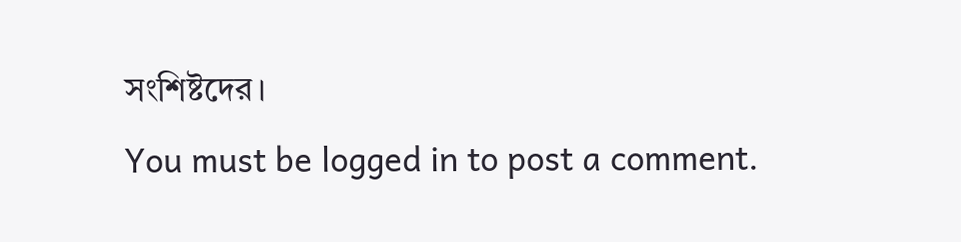সংশিষ্টদের।
You must be logged in to post a comment.